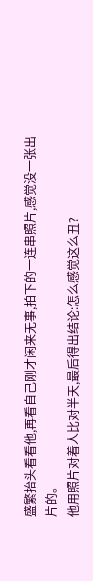盛繁抬头看看他,再看自己刚才闲来无事,拍下的一连串照片,感觉没一张出片的。
他用照片对着人比对半天,最后得出结论:怎么感觉这么丑?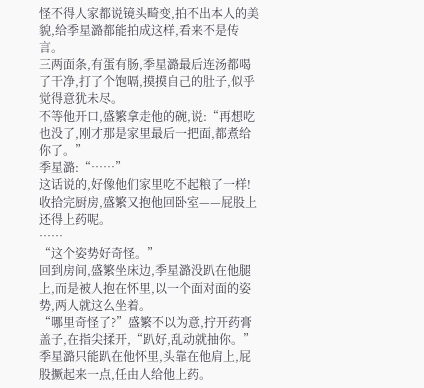怪不得人家都说镜头畸变,拍不出本人的美貌,给季星潞都能拍成这样,看来不是传言。
三两面条,有蛋有肠,季星潞最后连汤都喝了干净,打了个饱嗝,摸摸自己的肚子,似乎觉得意犹未尽。
不等他开口,盛繁拿走他的碗,说:“再想吃也没了,刚才那是家里最后一把面,都煮给你了。”
季星潞:“……”
这话说的,好像他们家里吃不起粮了一样!
收拾完厨房,盛繁又抱他回卧室——屁股上还得上药呢。
……
“这个姿势好奇怪。”
回到房间,盛繁坐床边,季星潞没趴在他腿上,而是被人抱在怀里,以一个面对面的姿势,两人就这么坐着。
“哪里奇怪了?”盛繁不以为意,拧开药膏盖子,在指尖揉开,“趴好,乱动就抽你。”
季星潞只能趴在他怀里,头靠在他肩上,屁股撅起来一点,任由人给他上药。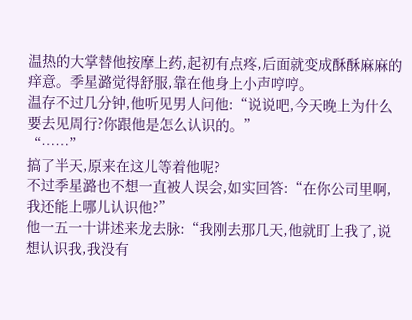温热的大掌替他按摩上药,起初有点疼,后面就变成酥酥麻麻的痒意。季星潞觉得舒服,靠在他身上小声哼哼。
温存不过几分钟,他听见男人问他:“说说吧,今天晚上为什么要去见周行?你跟他是怎么认识的。”
“……”
搞了半天,原来在这儿等着他呢?
不过季星潞也不想一直被人误会,如实回答:“在你公司里啊,我还能上哪儿认识他?”
他一五一十讲述来龙去脉:“我刚去那几天,他就盯上我了,说想认识我,我没有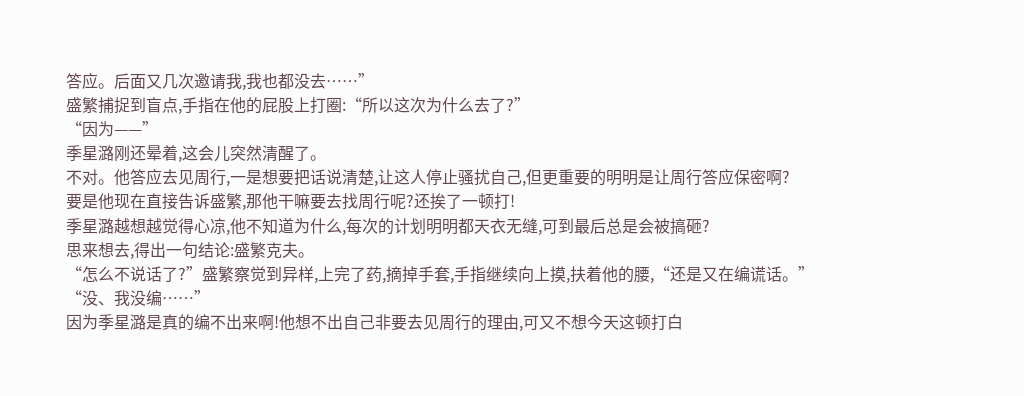答应。后面又几次邀请我,我也都没去……”
盛繁捕捉到盲点,手指在他的屁股上打圈:“所以这次为什么去了?”
“因为——”
季星潞刚还晕着,这会儿突然清醒了。
不对。他答应去见周行,一是想要把话说清楚,让这人停止骚扰自己,但更重要的明明是让周行答应保密啊?
要是他现在直接告诉盛繁,那他干嘛要去找周行呢?还挨了一顿打!
季星潞越想越觉得心凉,他不知道为什么,每次的计划明明都天衣无缝,可到最后总是会被搞砸?
思来想去,得出一句结论:盛繁克夫。
“怎么不说话了?”盛繁察觉到异样,上完了药,摘掉手套,手指继续向上摸,扶着他的腰,“还是又在编谎话。”
“没、我没编……”
因为季星潞是真的编不出来啊!他想不出自己非要去见周行的理由,可又不想今天这顿打白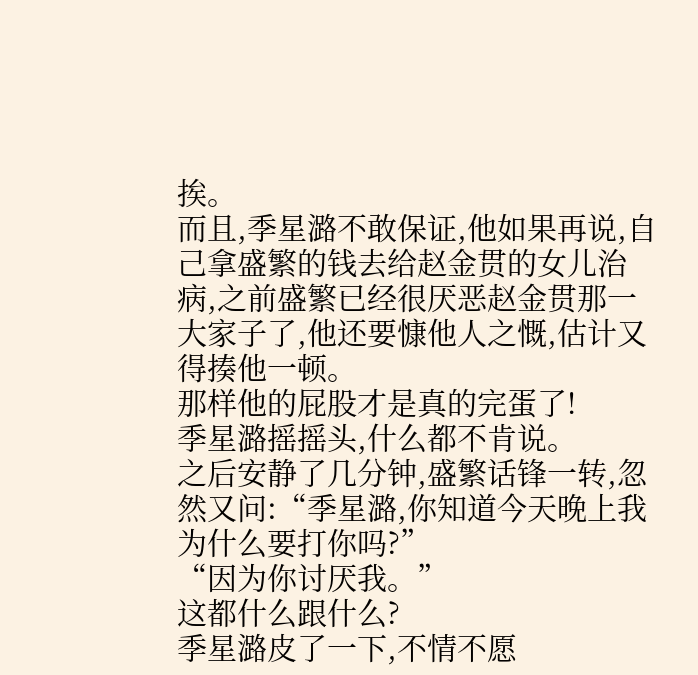挨。
而且,季星潞不敢保证,他如果再说,自己拿盛繁的钱去给赵金贯的女儿治病,之前盛繁已经很厌恶赵金贯那一大家子了,他还要慷他人之慨,估计又得揍他一顿。
那样他的屁股才是真的完蛋了!
季星潞摇摇头,什么都不肯说。
之后安静了几分钟,盛繁话锋一转,忽然又问:“季星潞,你知道今天晚上我为什么要打你吗?”
“因为你讨厌我。”
这都什么跟什么?
季星潞皮了一下,不情不愿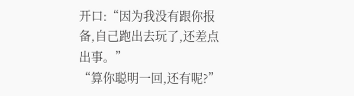开口:“因为我没有跟你报备,自己跑出去玩了,还差点出事。”
“算你聪明一回,还有呢?”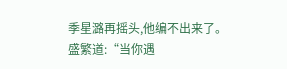季星潞再摇头,他编不出来了。
盛繁道:“当你遇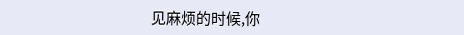见麻烦的时候,你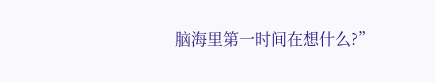脑海里第一时间在想什么?”